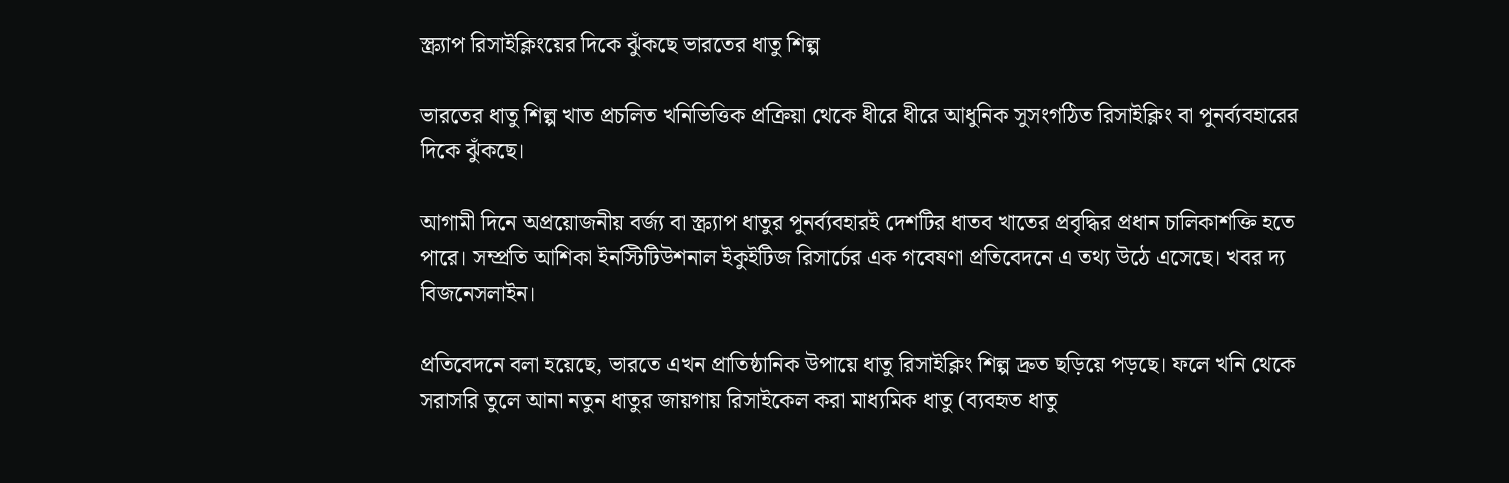স্ক্র্যাপ রিসাইক্লিংয়ের দিকে ঝুঁকছে ভারতের ধাতু শিল্প

ভারতের ধাতু শিল্প খাত প্রচলিত খনিভিত্তিক প্রক্রিয়া থেকে ধীরে ধীরে আধুনিক সুসংগঠিত রিসাইক্লিং বা পুনর্ব্যবহারের দিকে ঝুঁকছে।

আগামী দিনে অপ্রয়োজনীয় বর্জ্য বা স্ক্র্যাপ ধাতুর পুনর্ব্যবহারই দেশটির ধাতব খাতের প্রবৃদ্ধির প্রধান চালিকাশক্তি হতে পারে। সম্প্রতি আশিকা ইনস্টিটিউশনাল ইকুইটিজ রিসার্চের এক গবেষণা প্রতিবেদনে এ তথ্য উঠে এসেছে। খবর দ্য বিজনেসলাইন।

প্রতিবেদনে বলা হয়েছে, ভারতে এখন প্রাতিষ্ঠানিক উপায়ে ধাতু রিসাইক্লিং শিল্প দ্রুত ছড়িয়ে পড়ছে। ফলে খনি থেকে সরাসরি তুলে আনা নতুন ধাতুর জায়গায় রিসাইকেল করা মাধ্যমিক ধাতু (ব্যবহৃত ধাতু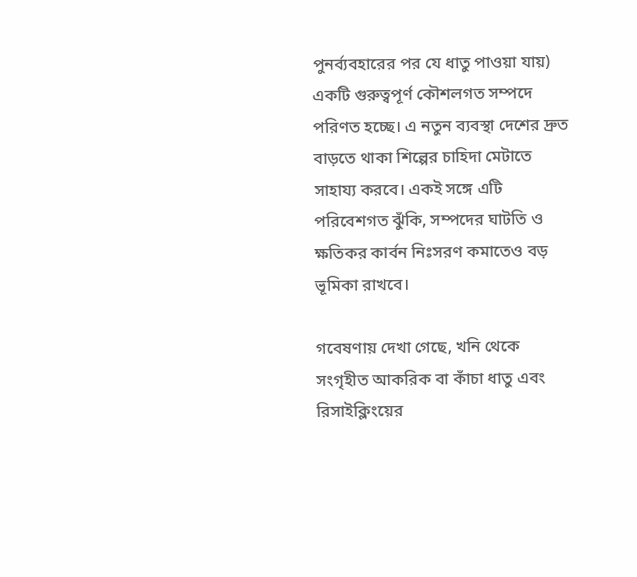পুনর্ব্যবহারের পর যে ধাতু পাওয়া যায়) একটি গুরুত্বপূর্ণ কৌশলগত সম্পদে পরিণত হচ্ছে। এ নতুন ব্যবস্থা দেশের দ্রুত বাড়তে থাকা শিল্পের চাহিদা মেটাতে সাহায্য করবে। একই সঙ্গে এটি পরিবেশগত ঝুঁকি, সম্পদের ঘাটতি ও ক্ষতিকর কার্বন নিঃসরণ কমাতেও বড় ভূমিকা রাখবে।

গবেষণায় দেখা গেছে, খনি থেকে সংগৃহীত আকরিক বা কাঁচা ধাতু এবং রিসাইক্লিংয়ের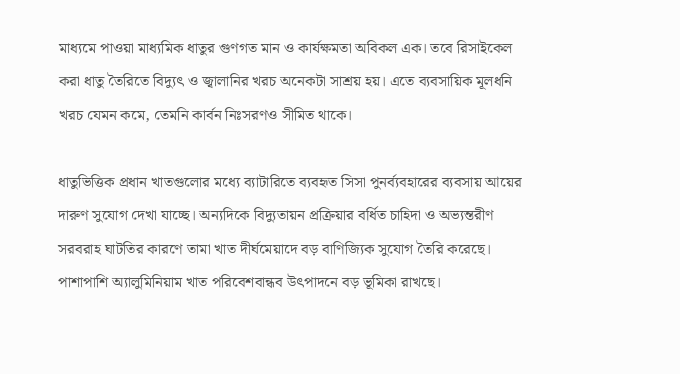মাধ্যমে পাওয়া মাধ্যমিক ধাতুর গুণগত মান ও কার্যক্ষমতা অবিকল এক। তবে রিসাইকেল করা ধাতু তৈরিতে বিদ্যুৎ ও জ্বালানির খরচ অনেকটা সাশ্রয় হয়। এতে ব্যবসায়িক মূলধনি খরচ যেমন কমে, তেমনি কার্বন নিঃসরণও সীমিত থাকে।

ধাতুভিত্তিক প্রধান খাতগুলোর মধ্যে ব্যাটারিতে ব্যবহৃত সিসা পুনর্ব্যবহারের ব্যবসায় আয়ের দারুণ সুযোগ দেখা যাচ্ছে। অন্যদিকে বিদ্যুতায়ন প্রক্রিয়ার বর্ধিত চাহিদা ও অভ্যন্তরীণ সরবরাহ ঘাটতির কারণে তামা খাত দীর্ঘমেয়াদে বড় বাণিজ্যিক সুযোগ তৈরি করেছে। পাশাপাশি অ্যালুমিনিয়াম খাত পরিবেশবান্ধব উৎপাদনে বড় ভূমিকা রাখছে।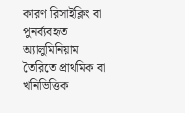কারণ রিসাইক্লিং বা পুনর্ব্যবহৃত অ্যালুমিনিয়াম তৈরিতে প্রাথমিক বা খনিভিত্তিক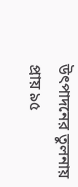উৎপাদনের তুলনায় প্রায় ৯৫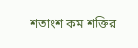শতাংশ কম শক্তির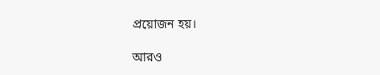প্রয়োজন হয়।

আরও